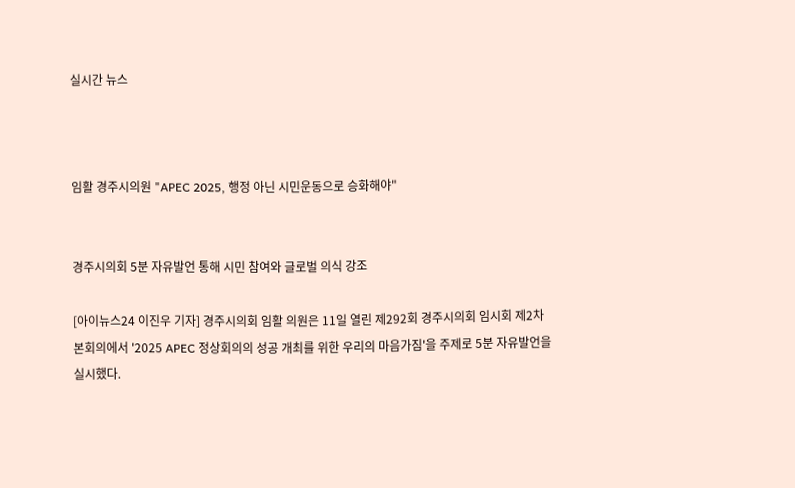실시간 뉴스



임활 경주시의원 "APEC 2025, 행정 아닌 시민운동으로 승화해야"


경주시의회 5분 자유발언 통해 시민 참여와 글로벌 의식 강조

[아이뉴스24 이진우 기자] 경주시의회 임활 의원은 11일 열린 제292회 경주시의회 임시회 제2차 본회의에서 '2025 APEC 정상회의의 성공 개최를 위한 우리의 마음가짐'을 주제로 5분 자유발언을 실시했다.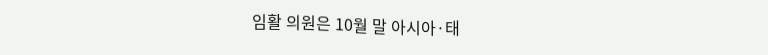임활 의원은 10월 말 아시아·태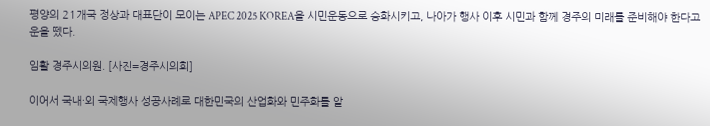평양의 21개국 정상과 대표단이 모이는 APEC 2025 KOREA을 시민운동으로 승화시키고, 나아가 행사 이후 시민과 함께 경주의 미래를 준비해야 한다고 운을 뗐다.

임활 경주시의원. [사진=경주시의회]

이어서 국내·외 국제행사 성공사례로 대한민국의 산업화와 민주화를 알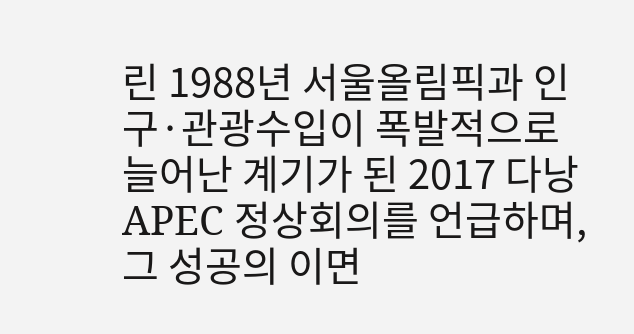린 1988년 서울올림픽과 인구·관광수입이 폭발적으로 늘어난 계기가 된 2017 다낭 APEC 정상회의를 언급하며, 그 성공의 이면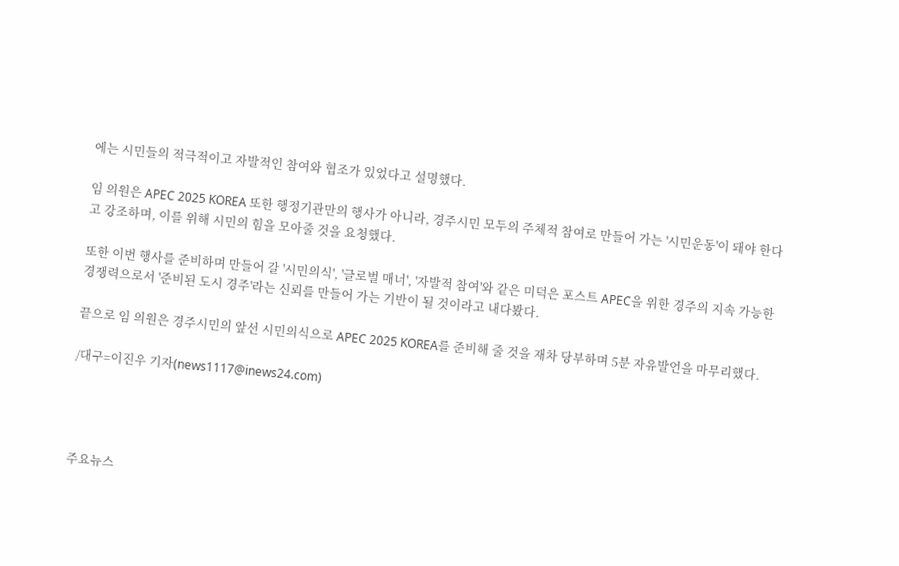에는 시민들의 적극적이고 자발적인 참여와 협조가 있었다고 설명했다.

임 의원은 APEC 2025 KOREA 또한 행정기관만의 행사가 아니라, 경주시민 모두의 주체적 참여로 만들어 가는 '시민운동'이 돼야 한다고 강조하며, 이를 위해 시민의 힘을 모아줄 것을 요청했다.

또한 이번 행사를 준비하며 만들어 갈 '시민의식', '글로벌 매너', '자발적 참여'와 같은 미덕은 포스트 APEC을 위한 경주의 지속 가능한 경쟁력으로서 '준비된 도시 경주'라는 신뢰를 만들어 가는 기반이 될 것이라고 내다봤다.

끝으로 임 의원은 경주시민의 앞선 시민의식으로 APEC 2025 KOREA를 준비해 줄 것을 재차 당부하며 5분 자유발언을 마무리했다.

/대구=이진우 기자(news1117@inews24.com)




주요뉴스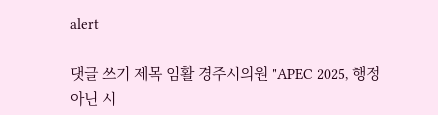alert

댓글 쓰기 제목 임활 경주시의원 "APEC 2025, 행정 아닌 시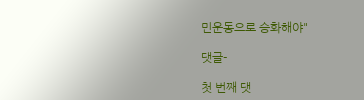민운동으로 승화해야"

댓글-

첫 번째 댓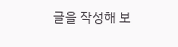글을 작성해 보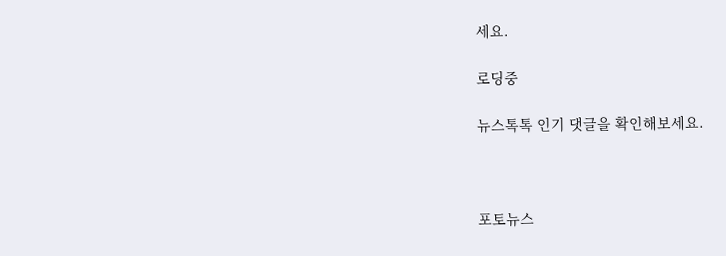세요.

로딩중

뉴스톡톡 인기 댓글을 확인해보세요.



포토뉴스